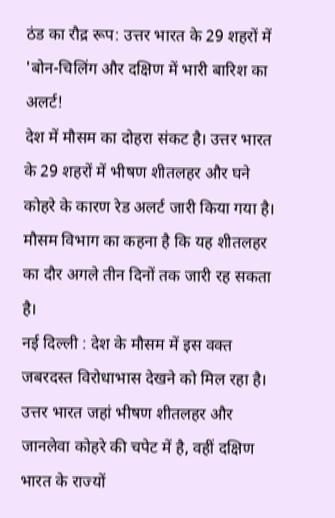ठंड का रौद्र रूप: उत्तर भारत के 29 शहरों में 'बोन-चिलिंग और दक्षिण में भारी बारिश का अलर्ट!
देश में मौसम का दोहरा संकट है। उत्तर भारत के 29 शहरों में भीषण शीतलहर और घने कोहरे के कारण रेड अलर्ट जारी किया गया है।
मौसम विभाग का कहना है कि यह शीतलहर का दौर अगले तीन दिनों तक जारी रह सकता है।
नई दिल्ली : देश के मौसम में इस वक्त जबरदस्त विरोधाभास देखने को मिल रहा है। उत्तर भारत जहां भीषण शीतलहर और जानलेवा कोहरे की चपेट में है, वहीं दक्षिण भारत के राज्यों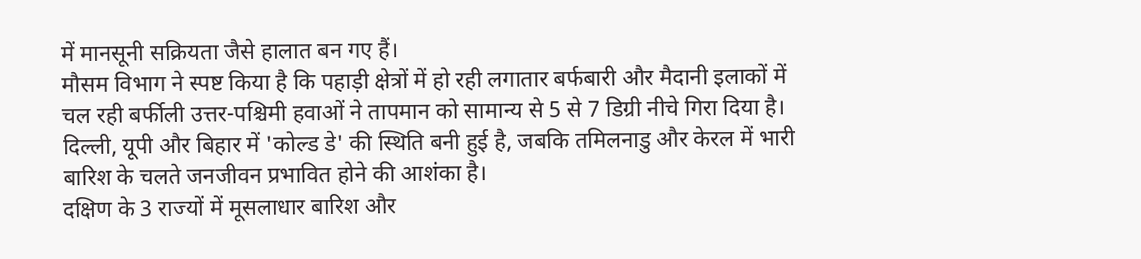में मानसूनी सक्रियता जैसे हालात बन गए हैं।
मौसम विभाग ने स्पष्ट किया है कि पहाड़ी क्षेत्रों में हो रही लगातार बर्फबारी और मैदानी इलाकों में चल रही बर्फीली उत्तर-पश्चिमी हवाओं ने तापमान को सामान्य से 5 से 7 डिग्री नीचे गिरा दिया है।
दिल्ली, यूपी और बिहार में 'कोल्ड डे' की स्थिति बनी हुई है, जबकि तमिलनाडु और केरल में भारी बारिश के चलते जनजीवन प्रभावित होने की आशंका है।
दक्षिण के 3 राज्यों में मूसलाधार बारिश और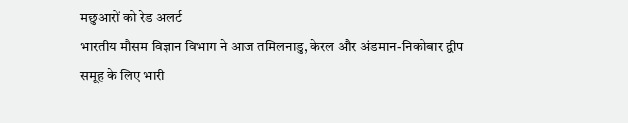मछुआरों को रेड अलर्ट
भारतीय मौसम विज्ञान विभाग ने आज तमिलनाडु, केरल और अंडमान-निकोबार द्वीप समूह के लिए भारी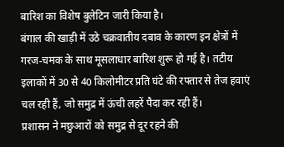बारिश का विशेष बुलेटिन जारी किया है।
बंगाल की खाड़ी में उठे चक्रवातीय दबाव के कारण इन क्षेत्रों में गरज-चमक के साथ मूसलाधार बारिश शुरू हो गई है। तटीय इलाकों में 30 से 40 किलोमीटर प्रति घंटे की रफ्तार से तेज हवाएं चल रही हैं, जो समुद्र में ऊंची लहरें पैदा कर रही हैं।
प्रशासन ने मछुआरों को समुद्र से दूर रहने की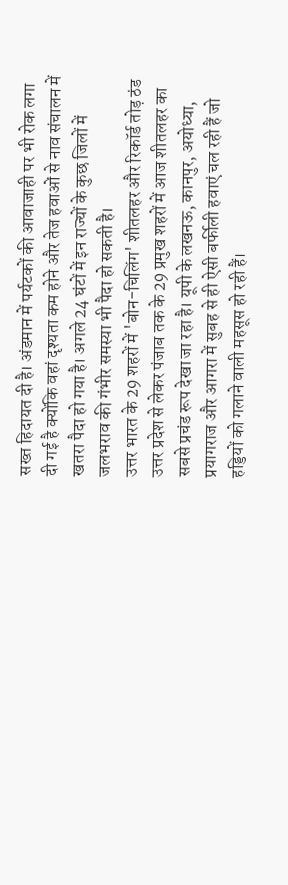सख्त हिदायत दी है। अंडमान में पर्यटकों की आवाजाही पर भी रोक लगा दी गई है क्योंकि वहां दृश्यता कम होने और तेज हवाओं से नाव संचालन में खतरा पैदा हो गया है। अगले 24 घंटों में इन राज्यों के कुछ जिलों में जलभराव की गंभीर समस्या भी पैदा हो सकती है।
उत्तर भारत के 29 शहरों में 'बोन-चिलिंग' शीतलहर और रिकॉर्ड तोड़ ठंड
उत्तर प्रदेश से लेकर पंजाब तक के 29 प्रमुख शहरों में आज शीतलहर का सबसे प्रचंड रूप देखा जा रहा है। यूपी के लखनऊ, कानपुर, अयोध्या, प्रयागराज और आगरा में सुबह से ही ऐसी बर्फीली हवाएं चल रही हैं जो हड्डियों को गलाने वाली महसूस हो रही हैं।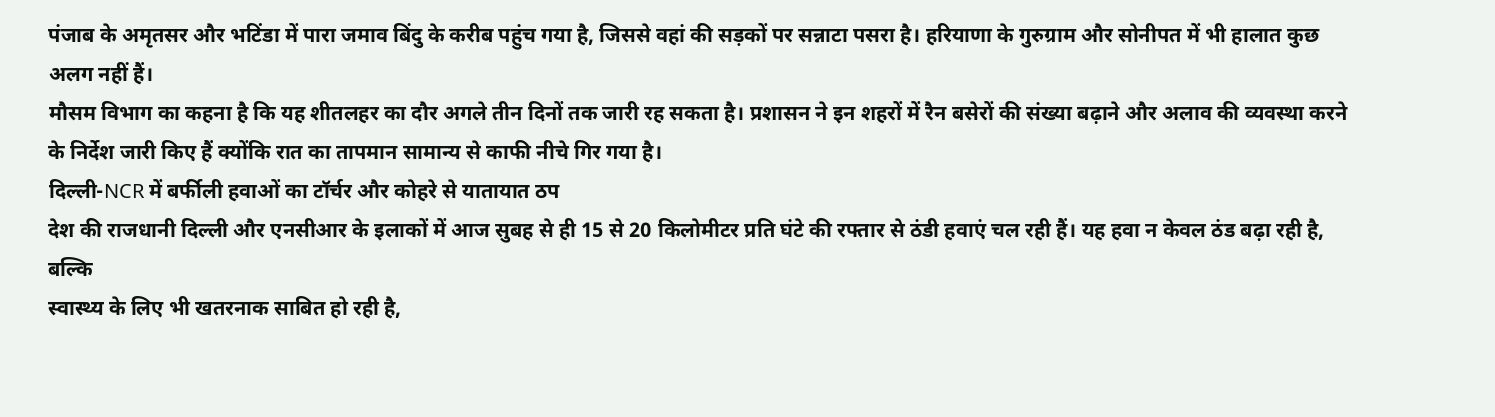पंजाब के अमृतसर और भटिंडा में पारा जमाव बिंदु के करीब पहुंच गया है, जिससे वहां की सड़कों पर सन्नाटा पसरा है। हरियाणा के गुरुग्राम और सोनीपत में भी हालात कुछ अलग नहीं हैं।
मौसम विभाग का कहना है कि यह शीतलहर का दौर अगले तीन दिनों तक जारी रह सकता है। प्रशासन ने इन शहरों में रैन बसेरों की संख्या बढ़ाने और अलाव की व्यवस्था करने के निर्देश जारी किए हैं क्योंकि रात का तापमान सामान्य से काफी नीचे गिर गया है।
दिल्ली-NCR में बर्फीली हवाओं का टॉर्चर और कोहरे से यातायात ठप
देश की राजधानी दिल्ली और एनसीआर के इलाकों में आज सुबह से ही 15 से 20 किलोमीटर प्रति घंटे की रफ्तार से ठंडी हवाएं चल रही हैं। यह हवा न केवल ठंड बढ़ा रही है, बल्कि
स्वास्थ्य के लिए भी खतरनाक साबित हो रही है,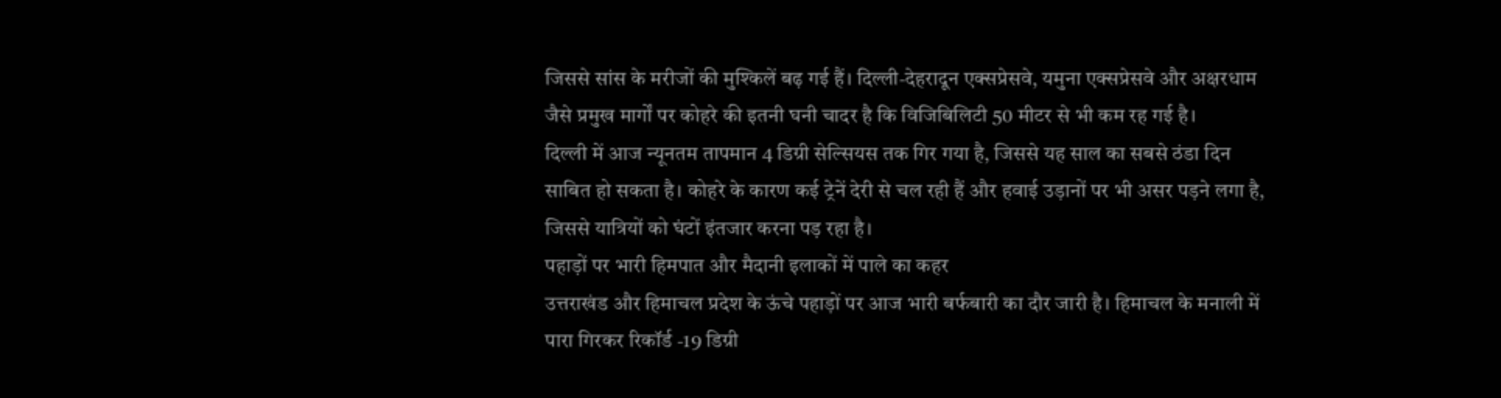जिससे सांस के मरीजों की मुश्किलें बढ़ गई हैं। दिल्ली-देहरादून एक्सप्रेसवे, यमुना एक्सप्रेसवे और अक्षरधाम जैसे प्रमुख मार्गों पर कोहरे की इतनी घनी चादर है कि विजिबिलिटी 50 मीटर से भी कम रह गई है।
दिल्ली में आज न्यूनतम तापमान 4 डिग्री सेल्सियस तक गिर गया है, जिससे यह साल का सबसे ठंडा दिन साबित हो सकता है। कोहरे के कारण कई ट्रेनें देरी से चल रही हैं और हवाई उड़ानों पर भी असर पड़ने लगा है, जिससे यात्रियों को घंटों इंतजार करना पड़ रहा है।
पहाड़ों पर भारी हिमपात और मैदानी इलाकों में पाले का कहर
उत्तराखंड और हिमाचल प्रदेश के ऊंचे पहाड़ों पर आज भारी बर्फबारी का दौर जारी है। हिमाचल के मनाली में पारा गिरकर रिकॉर्ड -19 डिग्री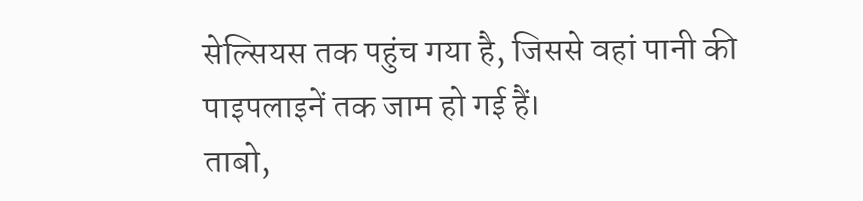सेल्सियस तक पहुंच गया है, जिससे वहां पानी की पाइपलाइनें तक जाम हो गई हैं।
ताबो,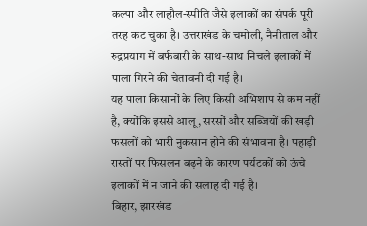कल्पा और लाहौल-स्पीति जैसे इलाकों का संपर्क पूरी तरह कट चुका है। उत्तराखंड के चमोली, नैनीताल और रुद्रप्रयाग में बर्फबारी के साथ-साथ निचले इलाकों में पाला गिरने की चेतावनी दी गई है।
यह पाला किसानों के लिए किसी अभिशाप से कम नहीं है, क्योंकि इससे आलू, सरसों और सब्जियों की खड़ी फसलों को भारी नुकसान होने की संभावना है। पहाड़ी रास्तों पर फिसलन बढ़ने के कारण पर्यटकों को ऊंचे इलाकों में न जाने की सलाह दी गई है।
बिहार, झारखंड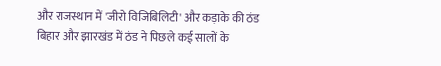और राजस्थान में 'जीरो विजिबिलिटी' और कड़ाके की ठंड
बिहार और झारखंड में ठंड ने पिछले कई सालों के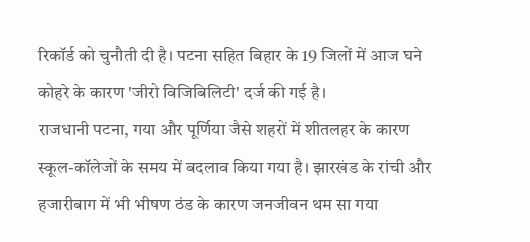रिकॉर्ड को चुनौती दी है। पटना सहित बिहार के 19 जिलों में आज घने कोहरे के कारण 'जीरो विजिबिलिटी' दर्ज की गई है।
राजधानी पटना, गया और पूर्णिया जैसे शहरों में शीतलहर के कारण स्कूल-कॉलेजों के समय में बदलाव किया गया है। झारखंड के रांची और हजारीबाग में भी भीषण ठंड के कारण जनजीवन थम सा गया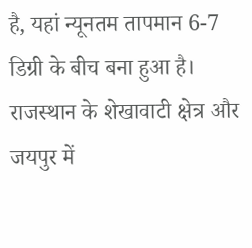है, यहां न्यूनतम तापमान 6-7 डिग्री के बीच बना हुआ है। राजस्थान के शेखावाटी क्षेत्र और जयपुर में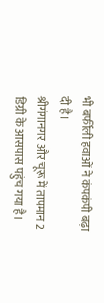भी बर्फीली हवाओं ने कंपकंपी बढ़ा दी है।
श्रीगंगानगर और चूरू में तापमान 2 डिग्री के आसपास पहुंच गया है।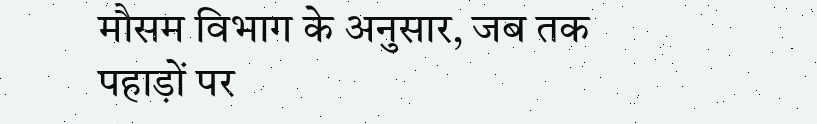मौसम विभाग के अनुसार, जब तक पहाड़ों पर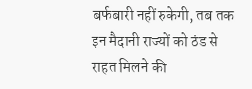बर्फबारी नहीं रुकेगी, तब तक इन मैदानी राज्यों को ठंड से राहत मिलने की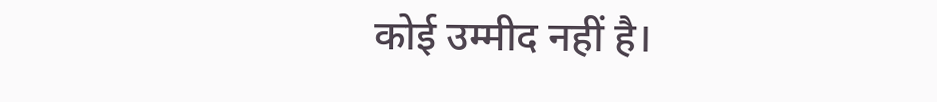कोई उम्मीद नहीं है।